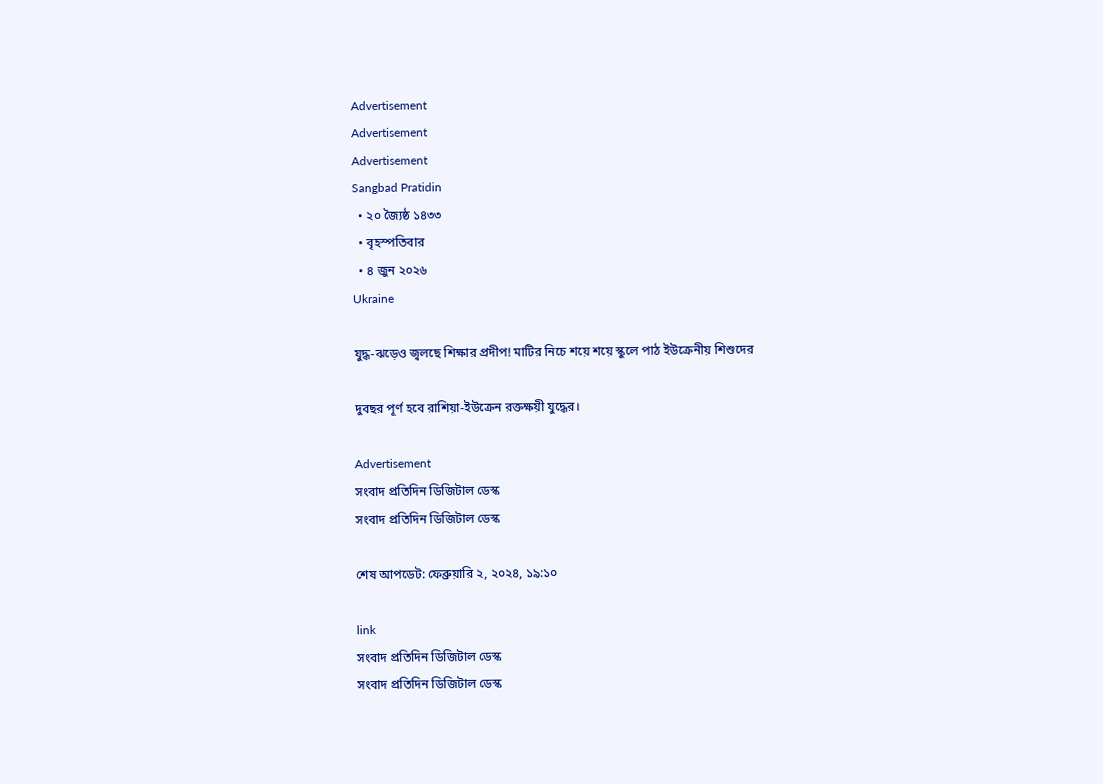Advertisement
Advertisement
Advertisement
Sangbad Pratidin
  • ২০ জ্যৈষ্ঠ ১৪৩৩
  • বৃহস্পতিবার
  • ৪ জুন ২০২৬
Ukraine

যুদ্ধ-ঝড়েও জ্বলছে শিক্ষার প্রদীপ! মাটির নিচে শয়ে শয়ে স্কুলে পাঠ ইউক্রেনীয় শিশুদের

দুবছর পূর্ণ হবে রাশিয়া-ইউক্রেন রক্তক্ষয়ী যুদ্ধের।

Advertisement
সংবাদ প্রতিদিন ডিজিটাল ডেস্ক
সংবাদ প্রতিদিন ডিজিটাল ডেস্ক

শেষ আপডেট: ফেব্রুয়ারি ২, ২০২৪, ১৯:১০

link
সংবাদ প্রতিদিন ডিজিটাল ডেস্ক
সংবাদ প্রতিদিন ডিজিটাল ডেস্ক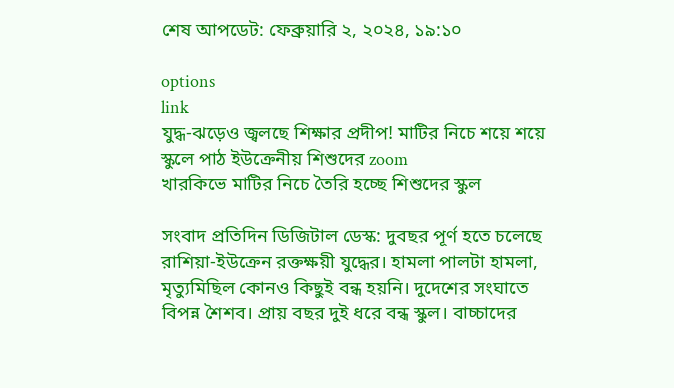শেষ আপডেট: ফেব্রুয়ারি ২, ২০২৪, ১৯:১০

options
link
যুদ্ধ-ঝড়েও জ্বলছে শিক্ষার প্রদীপ! মাটির নিচে শয়ে শয়ে স্কুলে পাঠ ইউক্রেনীয় শিশুদের zoom
খারকিভে মাটির নিচে তৈরি হচ্ছে শিশুদের স্কুল

সংবাদ প্রতিদিন ডিজিটাল ডেস্ক: দুবছর পূর্ণ হতে চলেছে রাশিয়া-ইউক্রেন রক্তক্ষয়ী যুদ্ধের। হামলা পালটা হামলা, মৃত্যুমিছিল কোনও কিছুই বন্ধ হয়নি। দুদেশের সংঘাতে বিপন্ন শৈশব। প্রায় বছর দুই ধরে বন্ধ স্কুল। বাচ্চাদের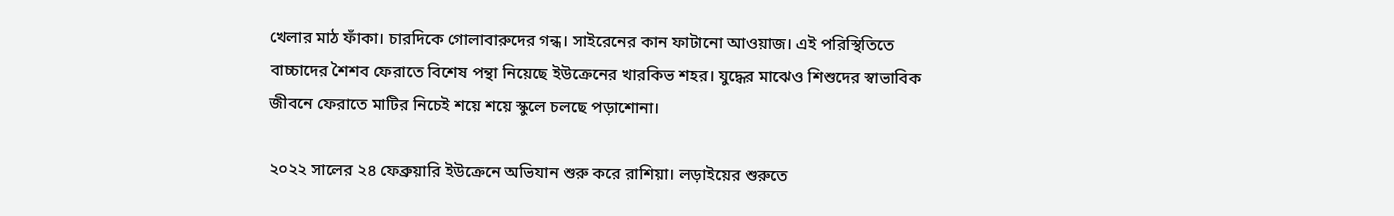খেলার মাঠ ফাঁকা। চারদিকে গোলাবারুদের গন্ধ। সাইরেনের কান ফাটানো আওয়াজ। এই পরিস্থিতিতে বাচ্চাদের শৈশব ফেরাতে বিশেষ পন্থা নিয়েছে ইউক্রেনের খারকিভ শহর। যুদ্ধের মাঝেও শিশুদের স্বাভাবিক জীবনে ফেরাতে মাটির নিচেই শয়ে শয়ে স্কুলে চলছে পড়াশোনা।

২০২২ সালের ২৪ ফেব্রুয়ারি ইউক্রেনে অভিযান শুরু করে রাশিয়া। লড়াইয়ের শুরুতে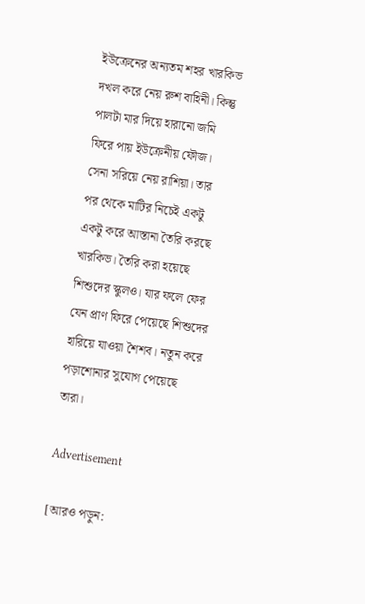ইউক্রেনের অন্যতম শহর খারকিভ দখল করে নেয় রুশ বাহিনী। কিন্তু পালটা মার দিয়ে হারানো জমি ফিরে পায় ইউক্রেনীয় ফৌজ। সেনা সরিয়ে নেয় রাশিয়া। তার পর থেকে মাটির নিচেই একটু একটু করে আস্তানা তৈরি করছে খারকিভ। তৈরি করা হয়েছে শিশুদের স্কুলও। যার ফলে ফের যেন প্রাণ ফিরে পেয়েছে শিশুদের হারিয়ে যাওয়া শৈশব। নতুন করে পড়াশোনার সুযোগ পেয়েছে তারা।

Advertisement

[আরও পড়ুন: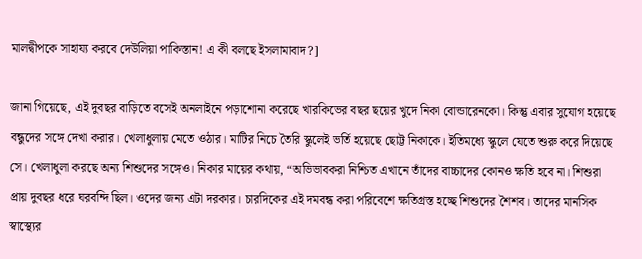মালদ্বীপকে সাহায্য করবে দেউলিয়া পাকিস্তান! এ কী বলছে ইসলামাবাদ?]

জানা গিয়েছে, এই দুবছর বাড়িতে বসেই অনলাইনে পড়াশোনা করেছে খারকিভের বছর ছয়ের খুদে নিকা বোন্ডারেনকো। কিন্তু এবার সুযোগ হয়েছে বন্ধুদের সঙ্গে দেখা করার। খেলাধুলায় মেতে ওঠার। মাটির নিচে তৈরি স্কুলেই ভর্তি হয়েছে ছোট্ট নিকাকে। ইতিমধ্যে স্কুলে যেতে শুরু করে দিয়েছে সে। খেলাধুলা করছে অন্য শিশুদের সঙ্গেও। নিকার মায়ের কথায়, “অভিভাবকরা নিশ্চিত এখানে তাঁদের বাচ্চাদের কোনও ক্ষতি হবে না। শিশুরা প্রায় দুবছর ধরে ঘরবন্দি ছিল। ওদের জন্য এটা দরকার। চারদিকের এই দমবন্ধ করা পরিবেশে ক্ষতিগ্রস্ত হচ্ছে শিশুদের শৈশব। তাদের মানসিক স্বাস্থ্যের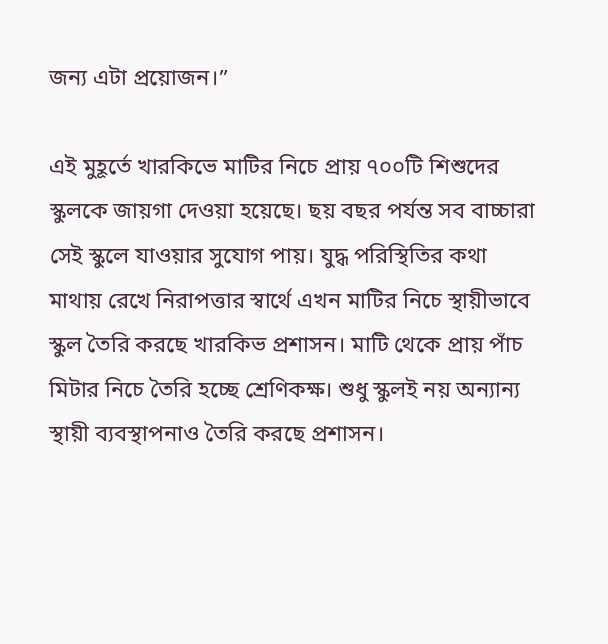জন্য এটা প্রয়োজন।”

এই মুহূর্তে খারকিভে মাটির নিচে প্রায় ৭০০টি শিশুদের স্কুলকে জায়গা দেওয়া হয়েছে। ছয় বছর পর্যন্ত সব বাচ্চারা সেই স্কুলে যাওয়ার সুযোগ পায়। যুদ্ধ পরিস্থিতির কথা মাথায় রেখে নিরাপত্তার স্বার্থে এখন মাটির নিচে স্থায়ীভাবে স্কুল তৈরি করছে খারকিভ প্রশাসন। মাটি থেকে প্রায় পাঁচ মিটার নিচে তৈরি হচ্ছে শ্রেণিকক্ষ। শুধু স্কুলই নয় অন্যান্য স্থায়ী ব্যবস্থাপনাও তৈরি করছে প্রশাসন।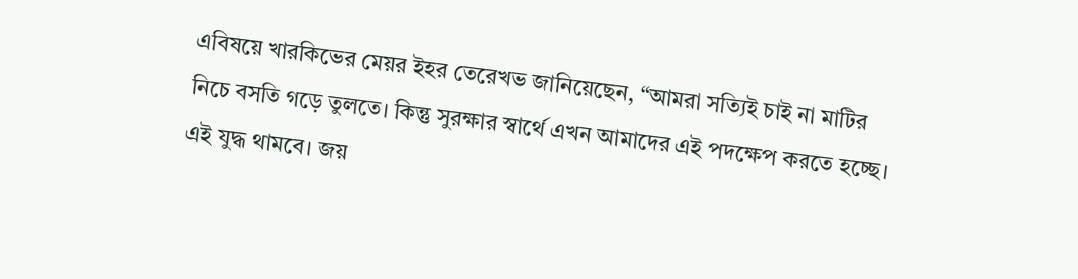এবিষয়ে খারকিভের মেয়র ইহর তেরেখভ জানিয়েছেন, “আমরা সত্যিই চাই না মাটির নিচে বসতি গড়ে তুলতে। কিন্তু সুরক্ষার স্বার্থে এখন আমাদের এই পদক্ষেপ করতে হচ্ছে। এই যুদ্ধ থামবে। জয়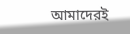আমাদেরই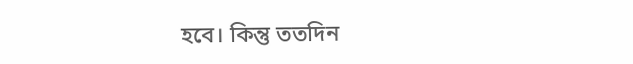হবে। কিন্তু ততদিন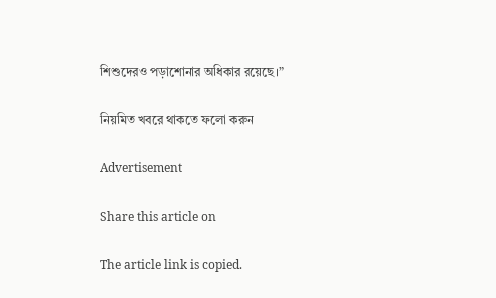শিশুদেরও পড়াশোনার অধিকার রয়েছে।”

নিয়মিত খবরে থাকতে ফলো করুন

Advertisement

Share this article on

The article link is copied.